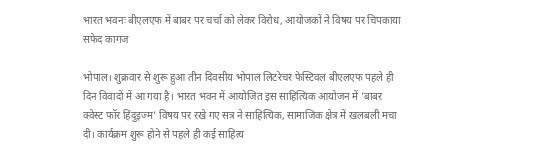भारत भवनः बीएलएफ में बाबर पर चर्चा को लेकर विरोध, आयोजकों ने विषय पर चिपकाया सफेद कागज

भोपाल। शुक्रवार से शुरू हुआ तीन दिवसीय भोपाल लिटरेचर फेस्टिवल बीएलएफ पहले ही दिन विवादों में आ गया है। भारत भवन में आयोजित इस साहित्यिक आयोजन में 'बाबर क्वेस्ट फॉर हिंदुइज्म' विषय पर रखे गए सत्र ने साहित्यिक, सामाजिक क्षेत्र में खलबली मचा दी। कार्यक्रम शुरू होने से पहले ही कई साहित्य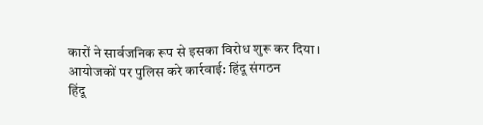कारों ने सार्वजनिक रूप से इसका विरोध शुरू कर दिया।
आयोजकों पर पुलिस करे कार्रवाई: हिंदू संगठन
हिंदू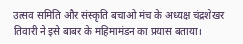उत्सव समिति और संस्कृति बचाओ मंच के अध्यक्ष चंद्रशेखर तिवारी ने इसे बाबर के महिमामंडन का प्रयास बताया।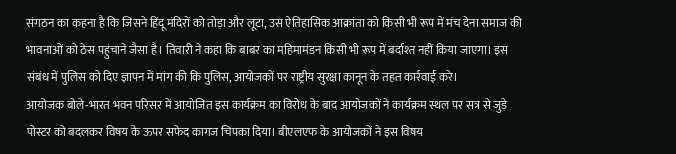संगठन का कहना है कि जिसने हिंदू मंदिरों को तोड़ा और लूटा, उस ऐतिहासिक आक्रांता को किसी भी रूप में मंच देना समाज की भावनाओं को ठेस पहुंचाने जैसा है। तिवारी ने कहा कि बाबर का महिमामंडन किसी भी रूप में बर्दाश्त नहीं किया जाएगा। इस संबंध में पुलिस को दिए ज्ञापन में मांग की कि पुलिस, आयोजकों पर राष्ट्रीय सुरक्षा कानून के तहत कार्रवाई करे।
आयोजक बोले-भारत भवन परिसर में आयोजित इस कार्यक्रम का विरोध के बाद आयोजकों ने कार्यक्रम स्थल पर सत्र से जुड़े पोस्टर को बदलकर विषय के ऊपर सफेद कागज चिपका दिया। बीएलएफ के आयोजकों ने इस विषय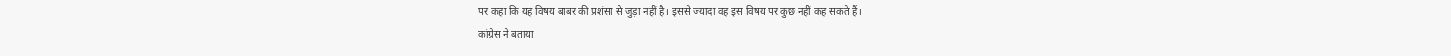पर कहा कि यह विषय बाबर की प्रशंसा से जुड़ा नहीं है। इससे ज्यादा वह इस विषय पर कुछ नहीं कह सकते हैं।
कांग्रेस ने बताया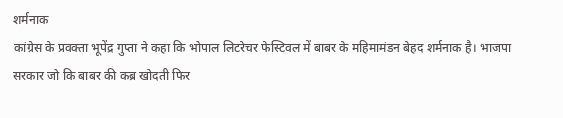शर्मनाक
कांग्रेस के प्रवक्ता भूपेंद्र गुप्ता ने कहा कि भोपाल लिटरेचर फेस्टिवल में बाबर के महिमामंडन बेहद शर्मनाक है। भाजपा सरकार जो कि बाबर की कब्र खोदती फिर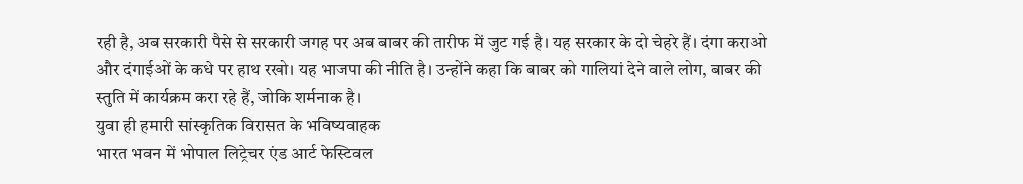रही है, अब सरकारी पैसे से सरकारी जगह पर अब बाबर की तारीफ में जुट गई है। यह सरकार के दो चेहरे हैं। दंगा कराओ और दंगाईओं के कधे पर हाथ रखो। यह भाजपा की नीति है। उन्होंने कहा कि बाबर को गालियां देने वाले लोग, बाबर की स्तुति में कार्यक्रम करा रहे हैं, जोकि शर्मनाक है।
युवा ही हमारी सांस्कृतिक विरासत के भविष्यवाहक
भारत भवन में भोपाल लिट्रेचर एंड आर्ट फेस्टिवल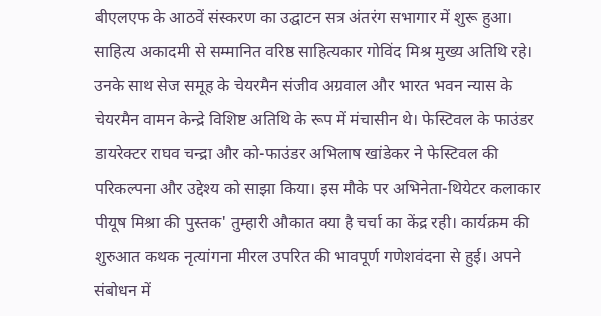बीएलएफ के आठवें संस्करण का उद्घाटन सत्र अंतरंग सभागार में शुरू हुआ। साहित्य अकादमी से सम्मानित वरिष्ठ साहित्यकार गोविंद मिश्र मुख्य अतिथि रहे। उनके साथ सेज समूह के चेयरमैन संजीव अग्रवाल और भारत भवन न्यास के चेयरमैन वामन केन्द्रे विशिष्ट अतिथि के रूप में मंचासीन थे। फेस्टिवल के फाउंडर डायरेक्टर राघव चन्द्रा और को-फाउंडर अभिलाष खांडेकर ने फेस्टिवल की परिकल्पना और उद्देश्य को साझा किया। इस मौके पर अभिनेता-थियेटर कलाकार पीयूष मिश्रा की पुस्तक' तुम्हारी औकात क्या है चर्चा का केंद्र रही। कार्यक्रम की शुरुआत कथक नृत्यांगना मीरल उपरित की भावपूर्ण गणेशवंदना से हुई। अपने संबोधन में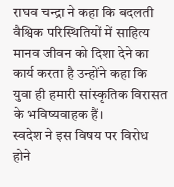राघव चन्द्रा ने कहा कि बदलती वैश्विक परिस्थितियों में साहित्य मानव जीवन को दिशा देने का कार्य करता है उन्होंने कहा कि युवा ही हमारी सांस्कृतिक विरासत के भविष्यवाहक हैं।
स्वदेश ने इस विषय पर विरोध होने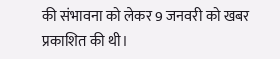की संभावना को लेकर 9 जनवरी को खबर प्रकाशित की थी।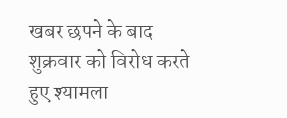खबर छपने के बाद शुक्रवार को विरोध करते हुए श्यामला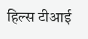हिल्स टीआई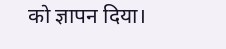को ज्ञापन दिया।